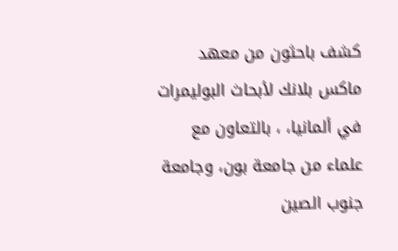كشف باحثون من معهد ماكس بلانك لأبحاث البوليمرات في ألمانيا، ، بالتعاون مع علماء من جامعة بون، وجامعة جنوب الصين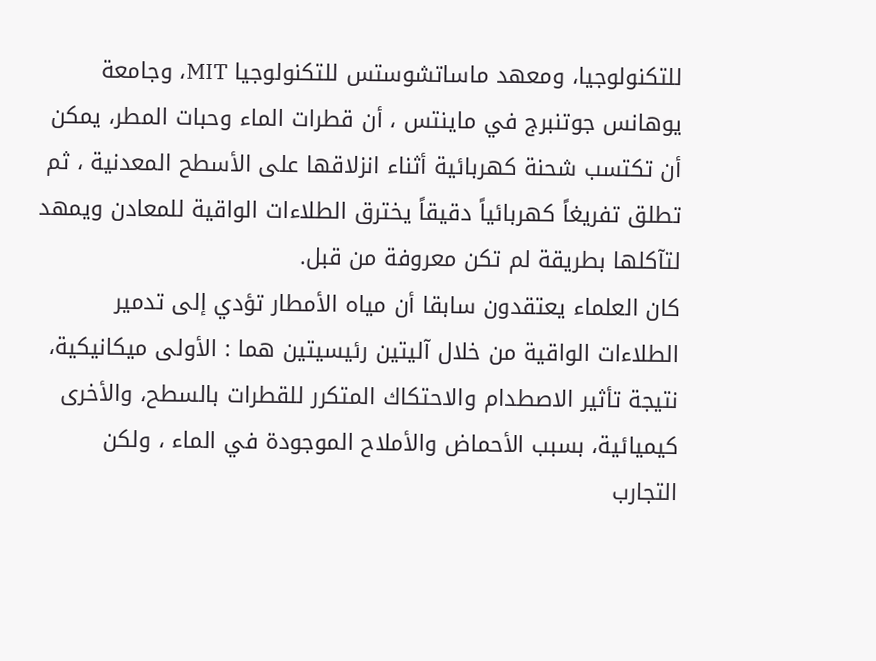للتكنولوجيا، ومعهد ماساتشوستس للتكنولوجيا MIT، وجامعة يوهانس جوتنبرج في ماينتس ، أن قطرات الماء وحبات المطر، يمكن أن تكتسب شحنة كهربائية أثناء انزلاقها على الأسطح المعدنية ، ثم تطلق تفريغاً كهربائياً دقيقاً يخترق الطلاءات الواقية للمعادن ويمهد لتآكلها بطريقة لم تكن معروفة من قبل.
كان العلماء يعتقدون سابقا أن مياه الأمطار تؤدي إلى تدمير الطلاءات الواقية من خلال آليتين رئيسيتين هما : الأولى ميكانيكية، نتيجة تأثير الاصطدام والاحتكاك المتكرر للقطرات بالسطح، والأخرى كيميائية، بسبب الأحماض والأملاح الموجودة في الماء ، ولكن التجارب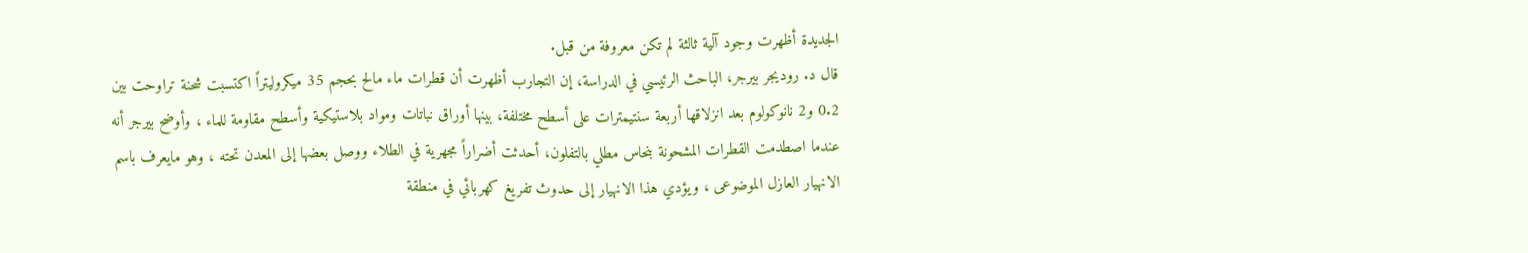الجديدة أظهرت وجود آلية ثالثة لم تكن معروفة من قبل.
قال د. روديجر بيرجر، الباحث الرئيسي في الدراسة، إن التجارب أظهرت أن قطرات ماء مالح بحجم 35 ميكروليتراً اكتسبت شحنة تراوحت بين 0.2 و2 نانوكولوم بعد انزلاقها أربعة سنتيمترات على أسطح مختلفة، بينها أوراق نباتات ومواد بلاستيكية وأسطح مقاومة للماء ، وأوضح بيرجر أنه عندما اصطدمت القطرات المشحونة بنحاس مطلي بالتفلون، أحدثت أضراراً مجهرية في الطلاء ووصل بعضها إلى المعدن تحته ، وهو مايعرف باسم الانهيار العازل الموضوعى ، ويؤدي هذا الانهيار إلى حدوث تفريغ كهربائي في منطقة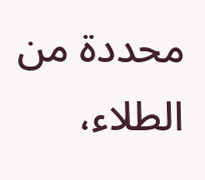محددة من الطلاء،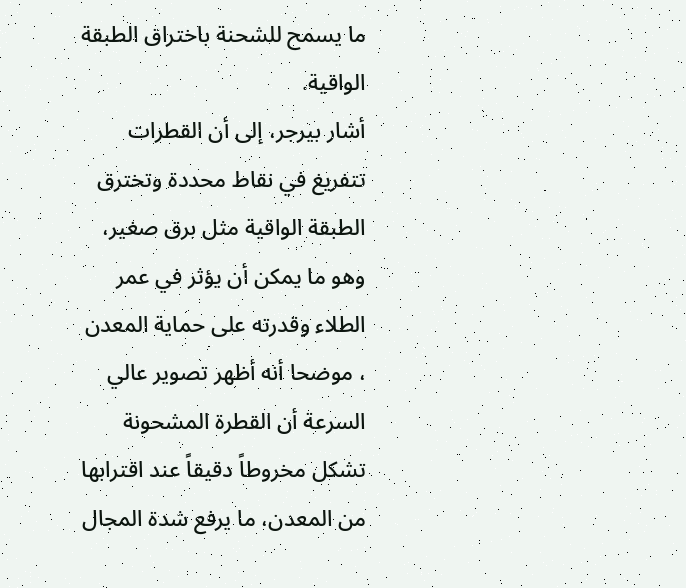ما يسمح للشحنة باختراق الطبقة الواقية.
أشار بيرجر، إلى أن القطرات تتفريغ في نقاط محددة وتخترق الطبقة الواقية مثل برق صغير، وهو ما يمكن أن يؤثر في عمر الطلاء وقدرته على حماية المعدن ، موضحا أنه أظهر تصوير عالي السرعة أن القطرة المشحونة تشكل مخروطاً دقيقاً عند اقترابها من المعدن، ما يرفع شدة المجال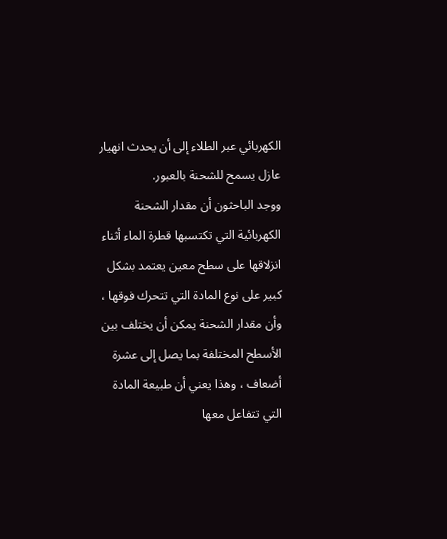الكهربائي عبر الطلاء إلى أن يحدث انهيار عازل يسمح للشحنة بالعبور.
ووجد الباحثون أن مقدار الشحنة الكهربائية التي تكتسبها قطرة الماء أثناء انزلاقها على سطح معين يعتمد بشكل كبير على نوع المادة التي تتحرك فوقها ، وأن مقدار الشحنة يمكن أن يختلف بين الأسطح المختلفة بما يصل إلى عشرة أضعاف ، وهذا يعني أن طبيعة المادة التي تتفاعل معها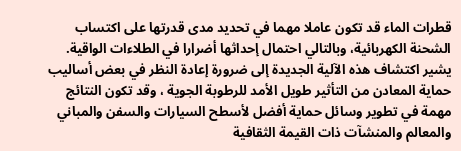قطرات الماء قد تكون عاملا مهما في تحديد مدى قدرتها على اكتساب الشحنة الكهربائية، وبالتالي احتمال إحداثها أضرارا في الطلاءات الواقية.
يشير اكتشاف هذه الآلية الجديدة إلى ضرورة إعادة النظر في بعض أساليب حماية المعادن من التأثير طويل الأمد للرطوبة الجوية ، وقد تكون النتائج مهمة في تطوير وسائل حماية أفضل لأسطح السيارات والسفن والمباني والمعالم والمنشآت ذات القيمة الثقافية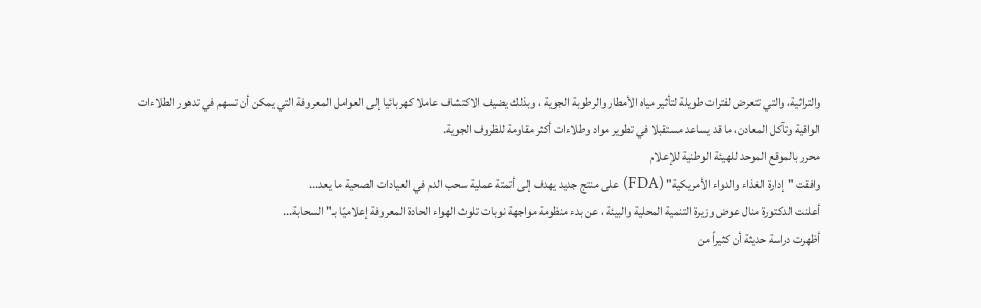والتراثية، والتي تتعرض لفترات طويلة لتأثير مياه الأمطار والرطوبة الجوية ، وبذلك يضيف الاكتشاف عاملا كهربائيا إلى العوامل المعروفة التي يمكن أن تسهم في تدهور الطلاءات الواقية وتآكل المعادن، ما قد يساعد مستقبلا في تطوير مواد وطلاءات أكثر مقاومة للظروف الجوية.
محرر بالموقع الموحد للهيئة الوطنية للإعلام
وافقت "إدارة الغذاء والدواء الأمريكية" (FDA) على منتج جديد يهدف إلى أتمتة عملية سحب الدم في العيادات الصحية ما يعد...
أعلنت الدكتورة منال عوض وزيرة التنمية المحلية والبيئة ، عن بدء منظومة مواجهة نوبات تلوث الهواء الحادة المعروفة إعلاميًا بـ"السحابة...
أظهرت دراسة حديثة أن كثيراً من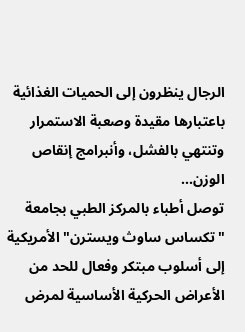الرجال ينظرون إلى الحميات الغذائية باعتبارها مقيدة وصعبة الاستمرار وتنتهي بالفشل، وأنبرامج إنقاص الوزن...
توصل أطباء بالمركز الطبي بجامعة "تكساس ساوث ويسترن" الأمريكية إلى أسلوب مبتكر وفعال للحد من الأعراض الحركية الأساسية لمرض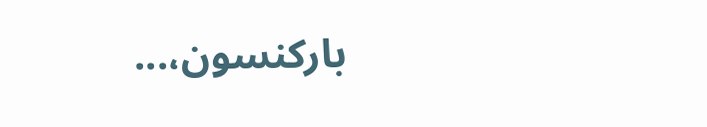باركنسون،...